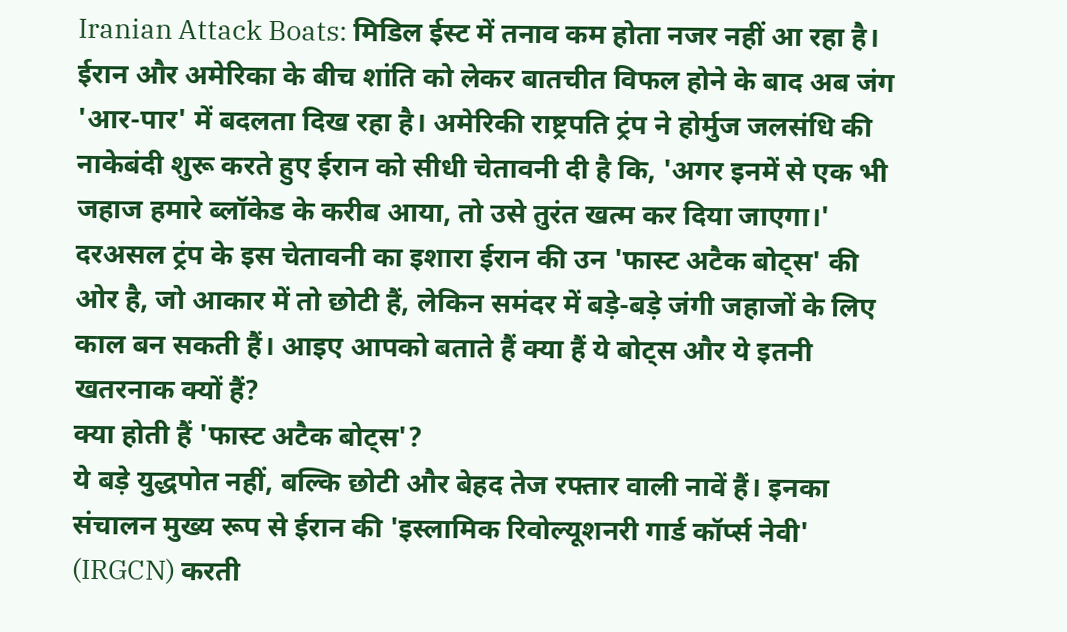Iranian Attack Boats: मिडिल ईस्ट में तनाव कम होता नजर नहीं आ रहा है। ईरान और अमेरिका के बीच शांति को लेकर बातचीत विफल होने के बाद अब जंग 'आर-पार' में बदलता दिख रहा है। अमेरिकी राष्ट्रपति ट्रंप ने होर्मुज जलसंधि की नाकेबंदी शुरू करते हुए ईरान को सीधी चेतावनी दी है कि, 'अगर इनमें से एक भी जहाज हमारे ब्लॉकेड के करीब आया, तो उसे तुरंत खत्म कर दिया जाएगा।'
दरअसल ट्रंप के इस चेतावनी का इशारा ईरान की उन 'फास्ट अटैक बोट्स' की ओर है, जो आकार में तो छोटी हैं, लेकिन समंदर में बड़े-बड़े जंगी जहाजों के लिए काल बन सकती हैं। आइए आपको बताते हैं क्या हैं ये बोट्स और ये इतनी खतरनाक क्यों हैं?
क्या होती हैं 'फास्ट अटैक बोट्स'?
ये बड़े युद्धपोत नहीं, बल्कि छोटी और बेहद तेज रफ्तार वाली नावें हैं। इनका संचालन मुख्य रूप से ईरान की 'इस्लामिक रिवोल्यूशनरी गार्ड कॉर्प्स नेवी' (IRGCN) करती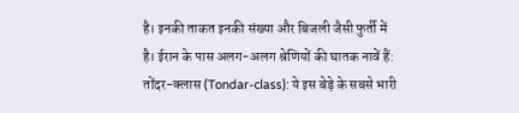है। इनकी ताकत इनकी संख्या और बिजली जैसी फुर्ती में है। ईरान के पास अलग-अलग श्रेणियों की घातक नावें हैं:
तोंदर-क्लास (Tondar-class): ये इस बेड़े के सबसे भारी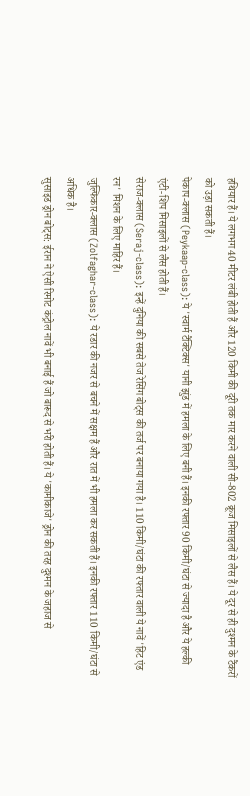हथियार हैं। ये लगभग 40 मीटर लंबी होती हैं और 120 किमी की दूरी तक मार करने वाली सी-802 क्रूज मिसाइलों से लैस हैं। ये दूर से ही दुश्मन के टैंकरों को उड़ा सकती हैं।
पेकाप-क्लास (Peykaap-class): ये 'स्वार्म टैक्टिक्स' यानी झुंड में हमला के लिए बनी हैं। इनकी रफ्तार 90 किमी/घंटा से ज्यादा है और ये हल्की एंटी-शिप मिसाइलों से लैस होती हैं।
सेराज-क्लास (Seraj-class): इन्हें दुनिया की सबसे तेज रेसिंग बोट्स की तर्ज पर बनाया गया है। 110 किमी/घंटा की रफ्तार वाली ये नावें 'हिट एंड रन' मिशन के लिए माहिर हैं।
जुल्फिकार-क्लास (Zolfaghar-class): ये रडार की नजर से बचने में सक्षम हैं और रात में भी हमला कर सकती हैं। इनकी रफ्तार 110 किमी/घंटा से अधिक है।
सुसाइड ड्रोन बोट्स: ईरान ने ऐसी रिमोट कंट्रोल नावें भी बनाई हैं जो बारूद से भरी होती हैं। ये 'कामीकाजे' ड्रोन की तरह दुश्मन के जहाज से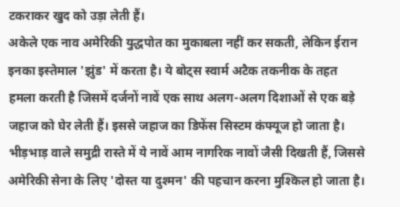टकराकर खुद को उड़ा लेती हैं।
अकेले एक नाव अमेरिकी युद्धपोत का मुकाबला नहीं कर सकती, लेकिन ईरान इनका इस्तेमाल 'झुंड' में करता है। ये बोट्स स्वार्म अटैक तकनीक के तहत हमला करती है जिसमें दर्जनों नावें एक साथ अलग-अलग दिशाओं से एक बड़े जहाज को घेर लेती हैं। इससे जहाज का डिफेंस सिस्टम कंफ्यूज हो जाता है। भीड़भाड़ वाले समुद्री रास्ते में ये नावें आम नागरिक नावों जैसी दिखती हैं, जिससे अमेरिकी सेना के लिए 'दोस्त या दुश्मन' की पहचान करना मुश्किल हो जाता है।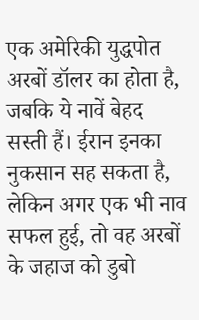एक अमेरिकी युद्धपोत अरबों डॉलर का होता है, जबकि ये नावें बेहद सस्ती हैं। ईरान इनका नुकसान सह सकता है, लेकिन अगर एक भी नाव सफल हुई, तो वह अरबों के जहाज को डुबो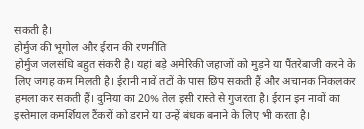सकती है।
होर्मुज की भूगोल और ईरान की रणनीति
होर्मुज जलसंधि बहुत संकरी है। यहां बड़े अमेरिकी जहाजों को मुड़ने या पैंतरेबाजी करने के लिए जगह कम मिलती है। ईरानी नावें तटों के पास छिप सकती हैं और अचानक निकलकर हमला कर सकती हैं। दुनिया का 20% तेल इसी रास्ते से गुजरता है। ईरान इन नावों का इस्तेमाल कमर्शियल टैंकरों को डराने या उन्हें बंधक बनाने के लिए भी करता है।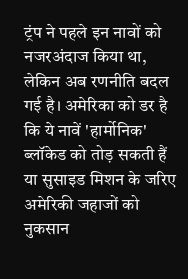ट्रंप ने पहले इन नावों को नजरअंदाज किया था, लेकिन अब रणनीति बदल गई है। अमेरिका को डर है कि ये नावें 'हार्मोनिक' ब्लॉकेड को तोड़ सकती हैं या सुसाइड मिशन के जरिए अमेरिकी जहाजों को नुकसान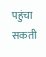पहुंचा सकती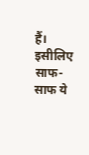हैं। इसीलिए साफ-साफ ये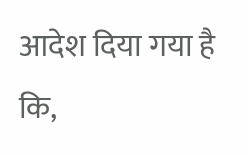आदेश दिया गया है कि,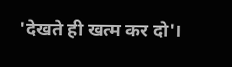'देखते ही खत्म कर दो'।